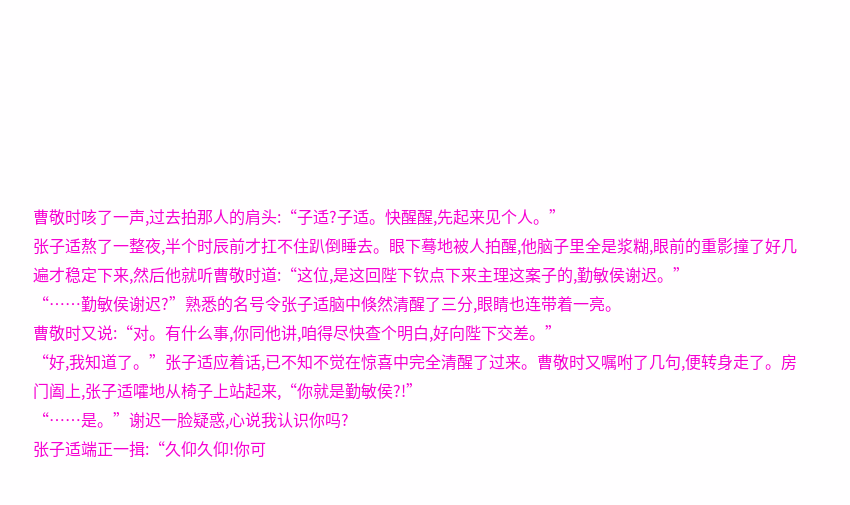曹敬时咳了一声,过去拍那人的肩头:“子适?子适。快醒醒,先起来见个人。”
张子适熬了一整夜,半个时辰前才扛不住趴倒睡去。眼下蓦地被人拍醒,他脑子里全是浆糊,眼前的重影撞了好几遍才稳定下来,然后他就听曹敬时道:“这位,是这回陛下钦点下来主理这案子的,勤敏侯谢迟。”
“……勤敏侯谢迟?”熟悉的名号令张子适脑中倏然清醒了三分,眼睛也连带着一亮。
曹敬时又说:“对。有什么事,你同他讲,咱得尽快查个明白,好向陛下交差。”
“好,我知道了。”张子适应着话,已不知不觉在惊喜中完全清醒了过来。曹敬时又嘱咐了几句,便转身走了。房门阖上,张子适嚯地从椅子上站起来,“你就是勤敏侯?!”
“……是。”谢迟一脸疑惑,心说我认识你吗?
张子适端正一揖:“久仰久仰!你可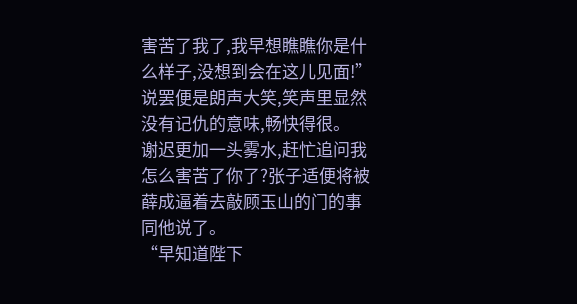害苦了我了,我早想瞧瞧你是什么样子,没想到会在这儿见面!”说罢便是朗声大笑,笑声里显然没有记仇的意味,畅快得很。
谢迟更加一头雾水,赶忙追问我怎么害苦了你了?张子适便将被薛成逼着去敲顾玉山的门的事同他说了。
“早知道陛下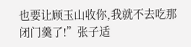也要让顾玉山收你,我就不去吃那闭门羹了!”张子适